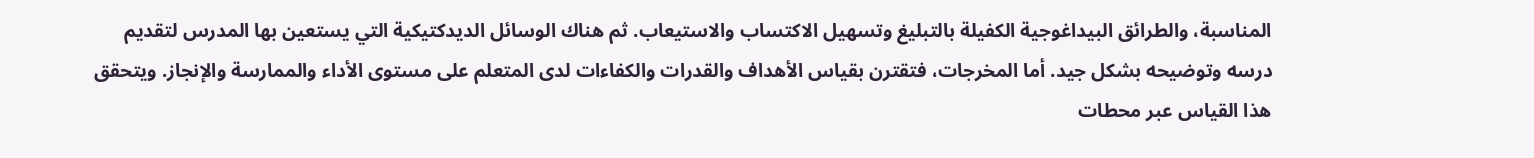المناسبة، والطرائق البيداغوجية الكفيلة بالتبليغ وتسهيل الاكتساب والاستيعاب. ثم هناك الوسائل الديدكتيكية التي يستعين بها المدرس لتقديم درسه وتوضيحه بشكل جيد. أما المخرجات، فتقترن بقياس الأهداف والقدرات والكفاءات لدى المتعلم على مستوى الأداء والممارسة والإنجاز. ويتحقق هذا القياس عبر محطات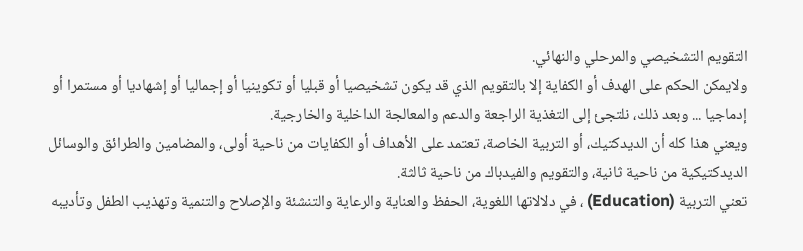التقويم التشخيصي والمرحلي والنهائي.
ولايمكن الحكم على الهدف أو الكفاية إلا بالتقويم الذي قد يكون تشخيصيا أو قبليا أو تكوينيا أو إجماليا أو إشهاديا أو مستمرا أو إدماجيا ... وبعد ذلك، نلتجئ إلى التغذية الراجعة والدعم والمعالجة الداخلية والخارجية.
ويعني هذا كله أن الديدكتيك، أو التربية الخاصة، تعتمد على الأهداف أو الكفايات من ناحية أولى، والمضامين والطرائق والوسائل الديدكتيكية من ناحية ثانية، والتقويم والفيدباك من ناحية ثالثة.
تعني التربية (Education) ، في دلالاتها اللغوية، الحفظ والعناية والرعاية والتنشئة والإصلاح والتنمية وتهذيب الطفل وتأديبه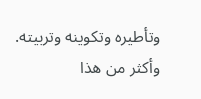وتأطيره وتكوينه وتربيته. وأكثر من هذا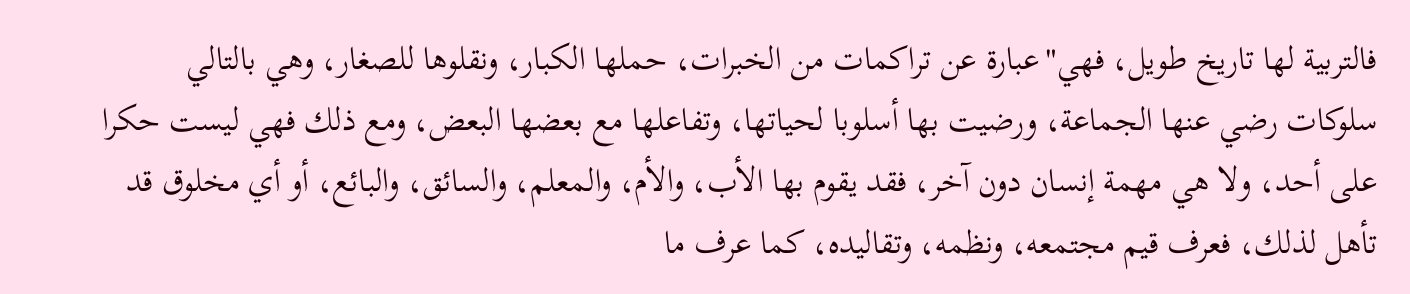فالتربية لها تاريخ طويل، فهي"عبارة عن تراكمات من الخبرات، حملها الكبار، ونقلوها للصغار، وهي بالتالي سلوكات رضي عنها الجماعة، ورضيت بها أسلوبا لحياتها، وتفاعلها مع بعضها البعض، ومع ذلك فهي ليست حكرا على أحد، ولا هي مهمة إنسان دون آخر، فقد يقوم بها الأب، والأم، والمعلم، والسائق، والبائع، أو أي مخلوق قد تأهل لذلك، فعرف قيم مجتمعه، ونظمه، وتقاليده، كما عرف ما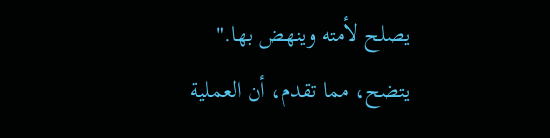يصلح لأمته وينهض بها."
يتضح، مما تقدم، أن العملية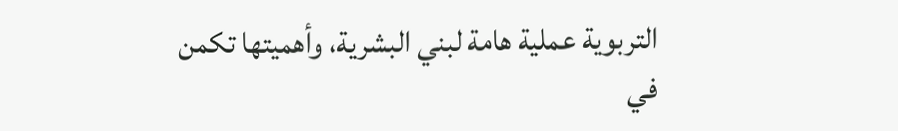التربوية عملية هامة لبني البشرية، وأهميتها تكمن في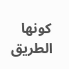كونها الطريق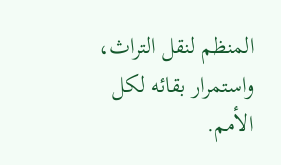المنظم لنقل التراث، واستمرار بقائه لكل الأمم.